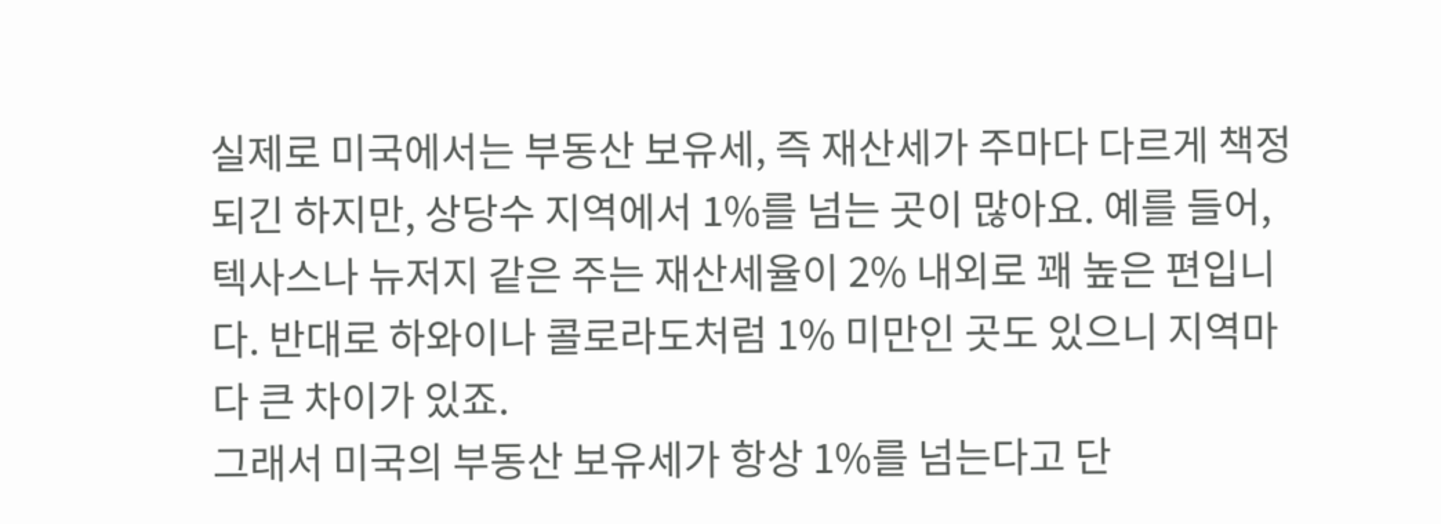실제로 미국에서는 부동산 보유세, 즉 재산세가 주마다 다르게 책정되긴 하지만, 상당수 지역에서 1%를 넘는 곳이 많아요. 예를 들어, 텍사스나 뉴저지 같은 주는 재산세율이 2% 내외로 꽤 높은 편입니다. 반대로 하와이나 콜로라도처럼 1% 미만인 곳도 있으니 지역마다 큰 차이가 있죠.
그래서 미국의 부동산 보유세가 항상 1%를 넘는다고 단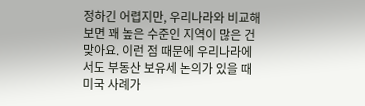정하긴 어렵지만, 우리나라와 비교해보면 꽤 높은 수준인 지역이 많은 건 맞아요. 이런 점 때문에 우리나라에서도 부동산 보유세 논의가 있을 때 미국 사례가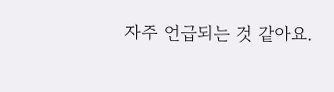자주 언급되는 것 같아요.